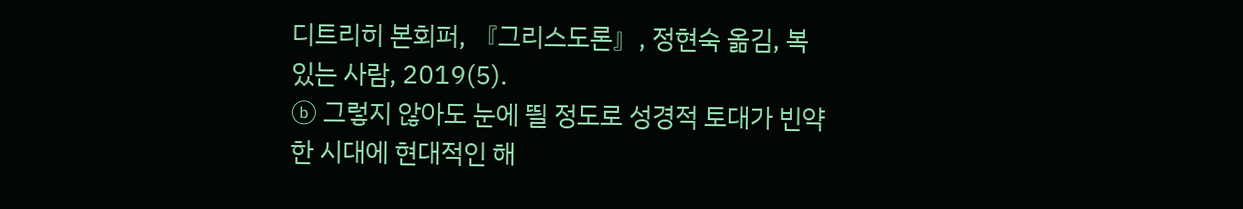디트리히 본회퍼, 『그리스도론』, 정현숙 옮김, 복 있는 사람, 2019(5).
ⓑ 그렇지 않아도 눈에 띌 정도로 성경적 토대가 빈약한 시대에 현대적인 해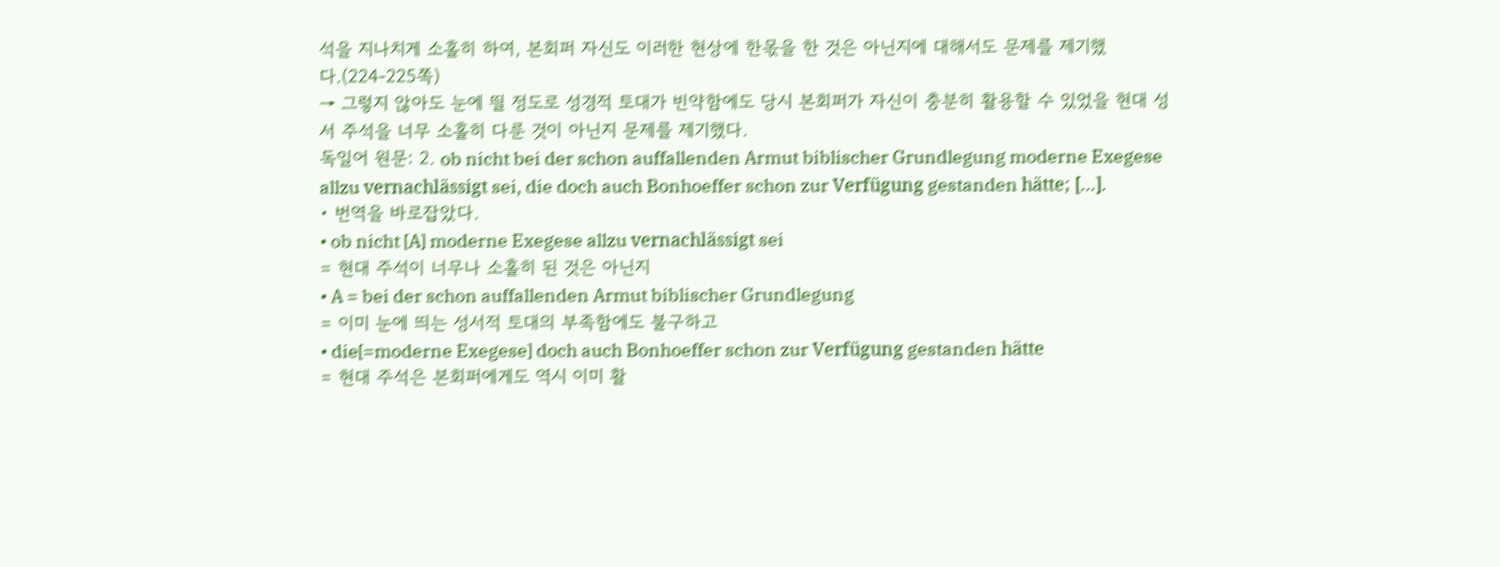석을 지나치게 소홀히 하여, 본회퍼 자신도 이러한 현상에 한몫을 한 것은 아닌지에 대해서도 문제를 제기했다.(224-225쪽)
→ 그렇지 않아도 눈에 띌 정도로 성경적 토대가 빈약함에도 당시 본회퍼가 자신이 충분히 활용할 수 있었을 현대 성서 주석을 너무 소홀히 다룬 것이 아닌지 문제를 제기했다.
독일어 원문: 2. ob nicht bei der schon auffallenden Armut biblischer Grundlegung moderne Exegese allzu vernachlässigt sei, die doch auch Bonhoeffer schon zur Verfügung gestanden hätte; [...].
• 번역을 바로잡았다.
• ob nicht [A] moderne Exegese allzu vernachlässigt sei
= 현대 주석이 너무나 소홀히 된 것은 아닌지
• A = bei der schon auffallenden Armut biblischer Grundlegung
= 이미 눈에 띄는 성서적 토대의 부족함에도 불구하고
• die[=moderne Exegese] doch auch Bonhoeffer schon zur Verfügung gestanden hätte
= 현대 주석은 본회퍼에게도 역시 이미 활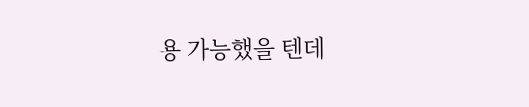용 가능했을 텐데